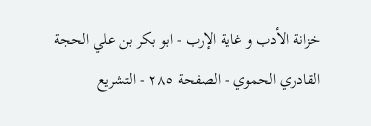خزانة الأدب و غاية الإرب - ابو بكر بن علي الحجة القادري الحموي - الصفحة ٢٨٥ - التشريع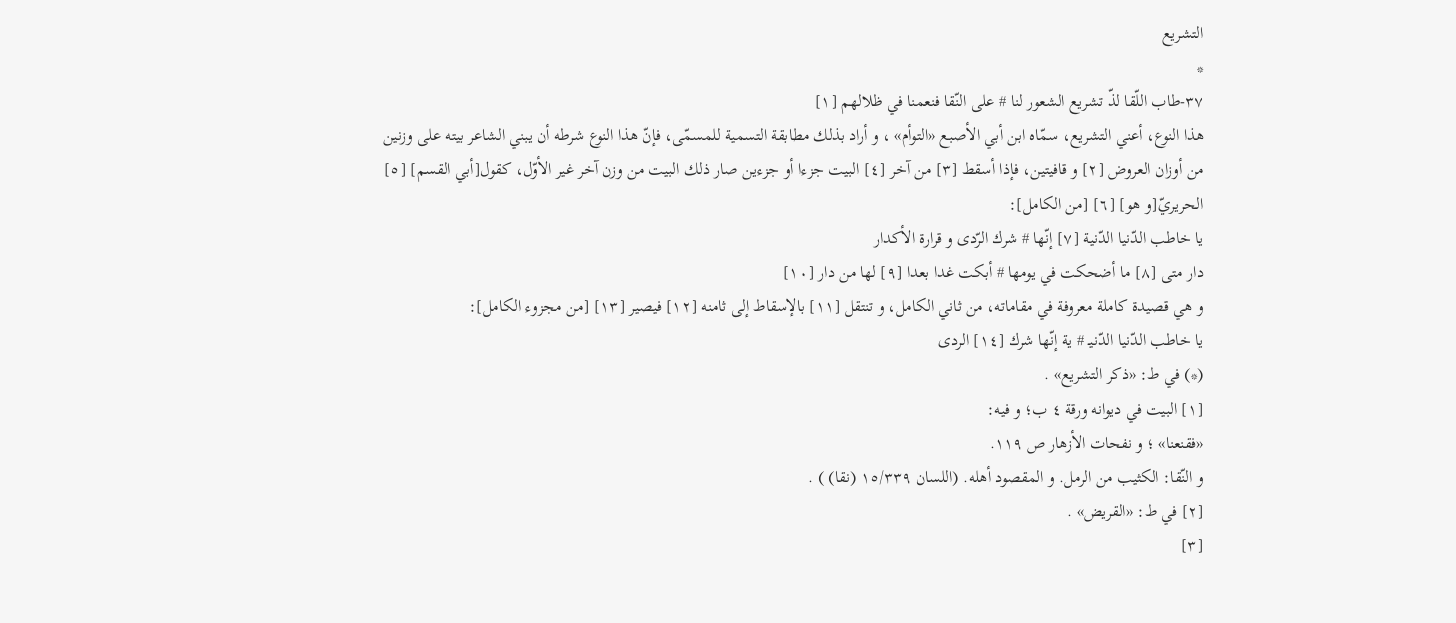التشريع
*
٣٧-طاب اللّقا لذّ تشريع الشعور لنا # على النّقا فنعمنا في ظلالهم [١]
هذا النوع، أعني التشريع، سمّاه ابن أبي الأصبع «التوأم» ، و أراد بذلك مطابقة التسمية للمسمّى، فإنّ هذا النوع شرطه أن يبني الشاعر بيته على وزنين من أوزان العروض [٢] و قافيتين، فإذا أسقط [٣] من آخر [٤] البيت جزءا أو جزءين صار ذلك البيت من وزن آخر غير الأوّل، كقول[أبي القسم] [٥] الحريريّ[و هو] [٦] [من الكامل]:
يا خاطب الدّنيا الدّنية [٧] إنّها # شرك الرّدى و قرارة الأكدار
دار متى [٨] ما أضحكت في يومها # أبكت غدا بعدا [٩] لها من دار [١٠]
و هي قصيدة كاملة معروفة في مقاماته، من ثاني الكامل، و تنتقل [١١] بالإسقاط إلى ثامنه [١٢] فيصير [١٣] [من مجزوء الكامل]:
يا خاطب الدّنيا الدّنيـ # ية إنّها شرك [١٤] الردى
(*) في ط: «ذكر التشريع» .
[١] البيت في ديوانه ورقة ٤ ب؛ و فيه:
«فقنعنا» ؛ و نفحات الأزهار ص ١١٩.
و النّقا: الكثيب من الرمل. و المقصود أهله. (اللسان ١٥/٣٣٩ (نقا) ) .
[٢] في ط: «القريض» .
[٣]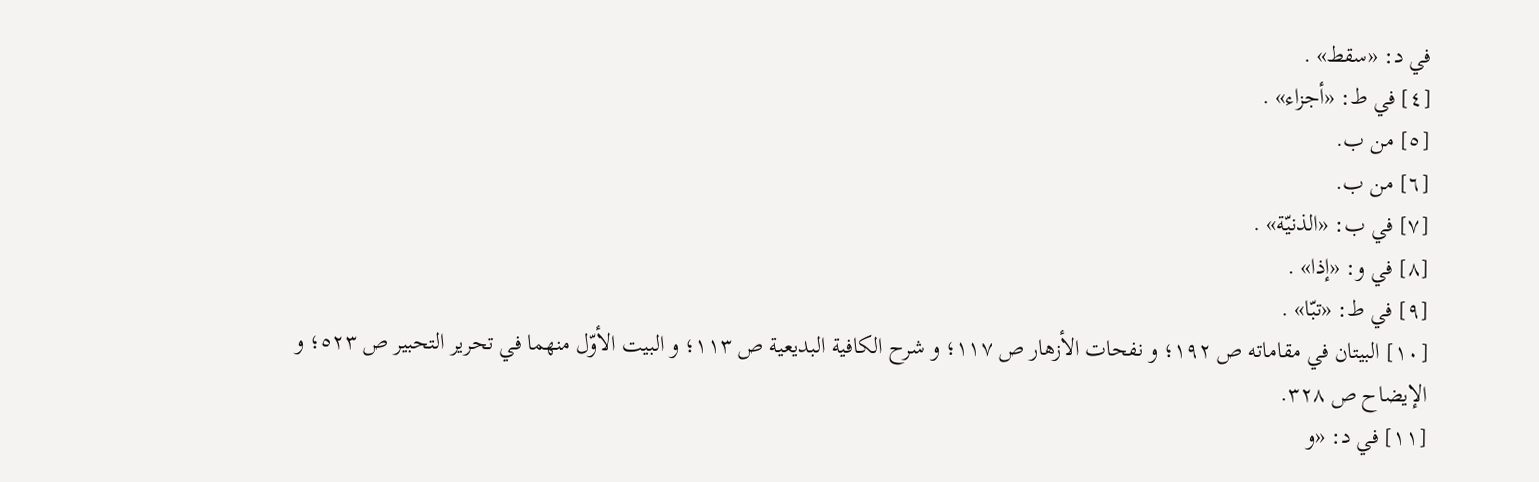في د: «سقط» .
[٤] في ط: «أجزاء» .
[٥] من ب.
[٦] من ب.
[٧] في ب: «الذنيّة» .
[٨] في و: «إذا» .
[٩] في ط: «تبّا» .
[١٠] البيتان في مقاماته ص ١٩٢؛ و نفحات الأزهار ص ١١٧؛ و شرح الكافية البديعية ص ١١٣؛ و البيت الأوّل منهما في تحرير التحبير ص ٥٢٣؛ و الإيضاح ص ٣٢٨.
[١١] في د: «و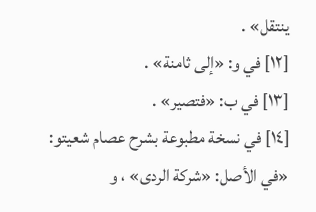ينتقل» .
[١٢] في و: «إلى ثامنة» .
[١٣] في ب: «فتصير» .
[١٤] في نسخة مطبوعة بشرح عصام شعيتو:
«في الأصل: «شركة الردى» ، و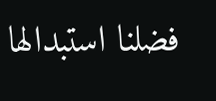فضلنا استبدالها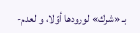بـ «شرك» لورودها أوّلا، و لعدم-